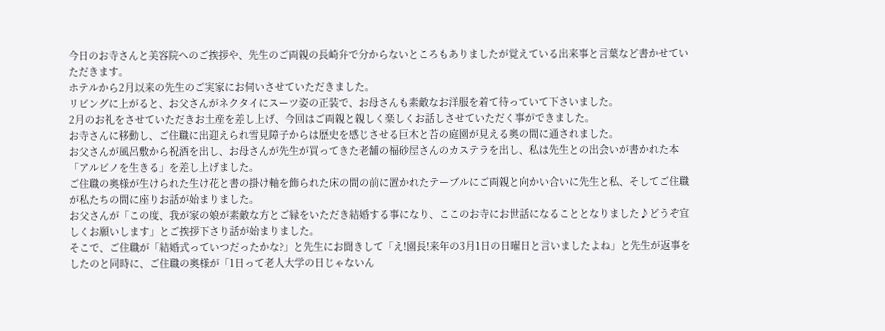今日のお寺さんと美容院へのご挨拶や、先生のご両親の長崎弁で分からないところもありましたが覚えている出来事と言葉など書かせていただきます。
ホテルから2月以来の先生のご実家にお伺いさせていただきました。
リビングに上がると、お父さんがネクタイにスーツ姿の正装で、お母さんも素敵なお洋服を着て待っていて下さいました。
2月のお礼をさせていただきお土産を差し上げ、今回はご両親と親しく楽しくお話しさせていただく事ができました。
お寺さんに移動し、ご住職に出迎えられ雪見障子からは歴史を感じさせる巨木と苔の庭園が見える奥の間に通されました。
お父さんが風呂敷から祝酒を出し、お母さんが先生が買ってきた老舗の福砂屋さんのカステラを出し、私は先生との出会いが書かれた本「アルビノを生きる」を差し上げました。
ご住職の奥様が生けられた生け花と書の掛け軸を飾られた床の間の前に置かれたテーブルにご両親と向かい合いに先生と私、そしてご住職が私たちの間に座りお話が始まりました。
お父さんが「この度、我が家の娘が素敵な方とご縁をいただき結婚する事になり、ここのお寺にお世話になることとなりました♪どうぞ宜しくお願いします」とご挨拶下さり話が始まりました。
そこで、ご住職が「結婚式っていつだったかな?」と先生にお聞きして「え!園長!来年の3月1日の日曜日と言いましたよね」と先生が返事をしたのと同時に、ご住職の奥様が「1日って老人大学の日じゃないん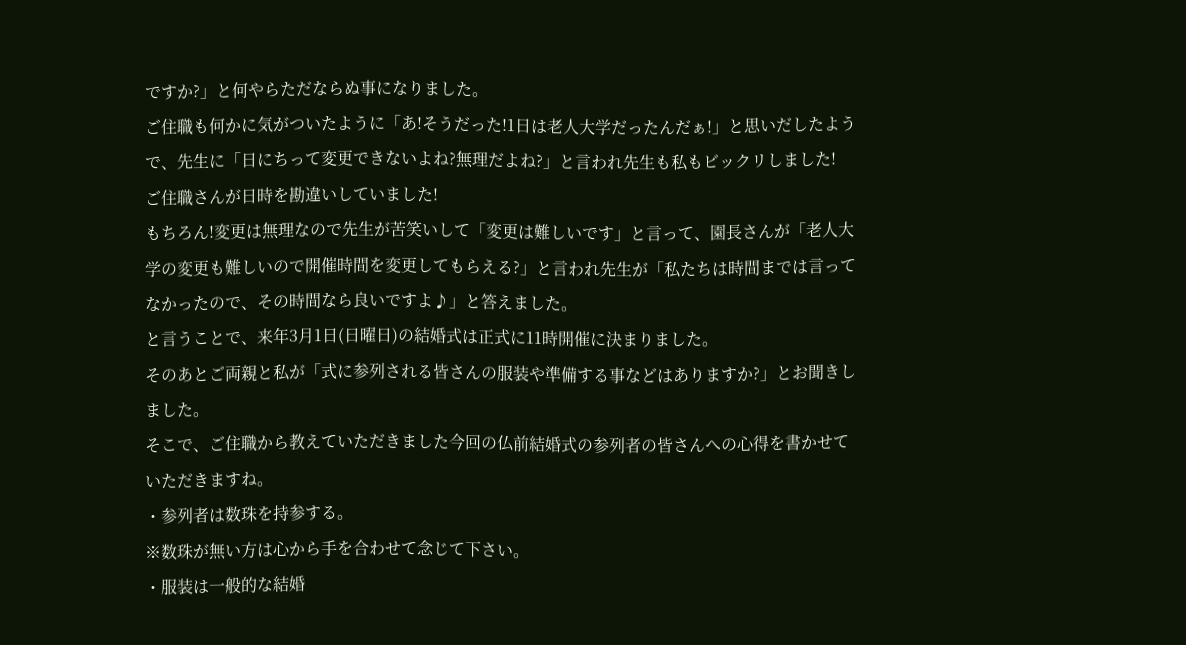ですか?」と何やらただならぬ事になりました。
ご住職も何かに気がついたように「あ!そうだった!1日は老人大学だったんだぁ!」と思いだしたようで、先生に「日にちって変更できないよね?無理だよね?」と言われ先生も私もビックリしました!
ご住職さんが日時を勘違いしていました!
もちろん!変更は無理なので先生が苦笑いして「変更は難しいです」と言って、園長さんが「老人大学の変更も難しいので開催時間を変更してもらえる?」と言われ先生が「私たちは時間までは言ってなかったので、その時間なら良いですよ♪」と答えました。
と言うことで、来年3月1日(日曜日)の結婚式は正式に11時開催に決まりました。
そのあとご両親と私が「式に参列される皆さんの服装や準備する事などはありますか?」とお聞きしました。
そこで、ご住職から教えていただきました今回の仏前結婚式の参列者の皆さんへの心得を書かせていただきますね。
・参列者は数珠を持参する。
※数珠が無い方は心から手を合わせて念じて下さい。
・服装は一般的な結婚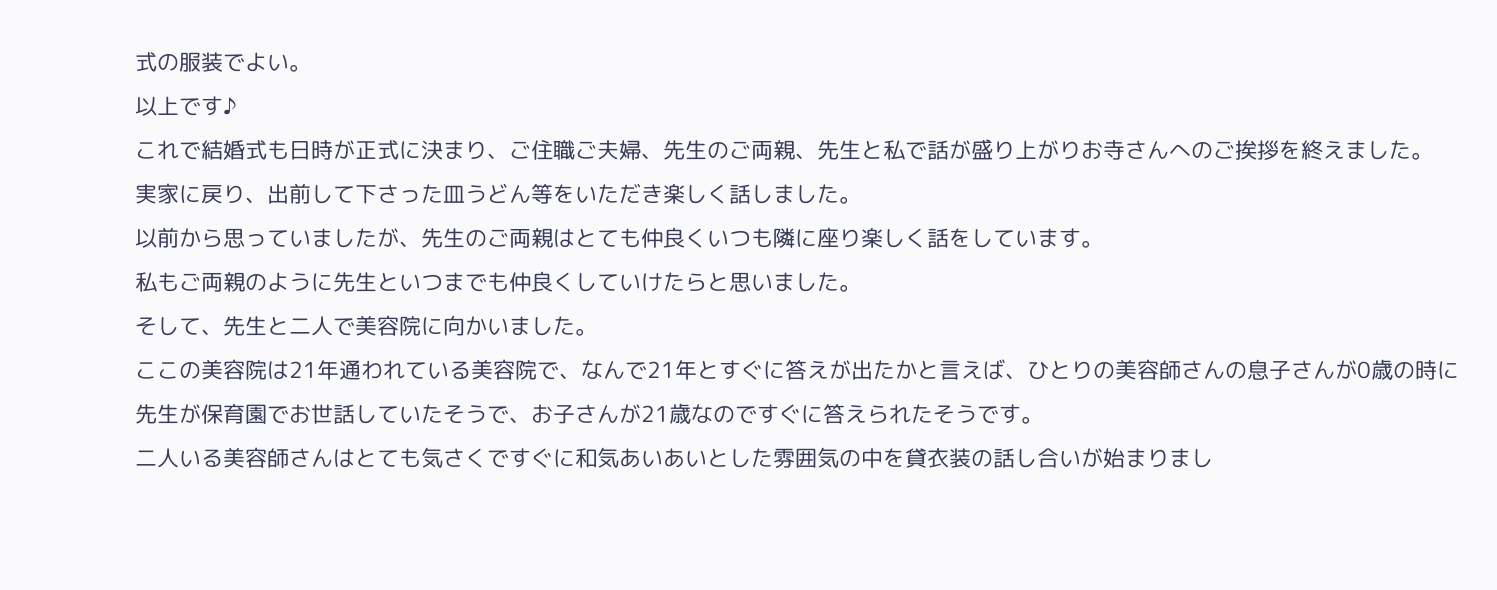式の服装でよい。
以上です♪
これで結婚式も日時が正式に決まり、ご住職ご夫婦、先生のご両親、先生と私で話が盛り上がりお寺さんへのご挨拶を終えました。
実家に戻り、出前して下さった皿うどん等をいただき楽しく話しました。
以前から思っていましたが、先生のご両親はとても仲良くいつも隣に座り楽しく話をしています。
私もご両親のように先生といつまでも仲良くしていけたらと思いました。
そして、先生と二人で美容院に向かいました。
ここの美容院は21年通われている美容院で、なんで21年とすぐに答えが出たかと言えば、ひとりの美容師さんの息子さんが0歳の時に先生が保育園でお世話していたそうで、お子さんが21歳なのですぐに答えられたそうです。
二人いる美容師さんはとても気さくですぐに和気あいあいとした雰囲気の中を貸衣装の話し合いが始まりまし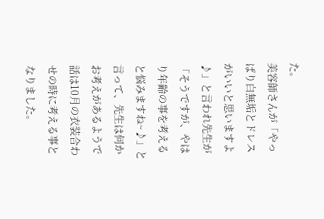た。
美容師さんが「やっぱり白無垢とドレスがいいと思いますよ♪」と言われ先生が「そうですが、やはり年齢の事を考えると悩みますね~♪」と言って、先生は何かお考えがあるようで話は10月の衣装合わせの時に考える事となりました。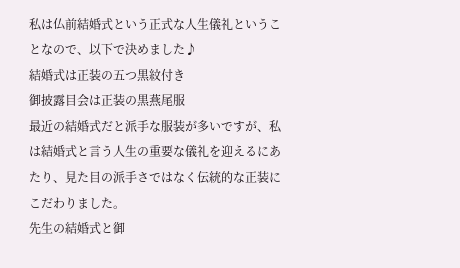私は仏前結婚式という正式な人生儀礼ということなので、以下で決めました♪
結婚式は正装の五つ黒紋付き
御披露目会は正装の黒燕尾服
最近の結婚式だと派手な服装が多いですが、私は結婚式と言う人生の重要な儀礼を迎えるにあたり、見た目の派手さではなく伝統的な正装にこだわりました。
先生の結婚式と御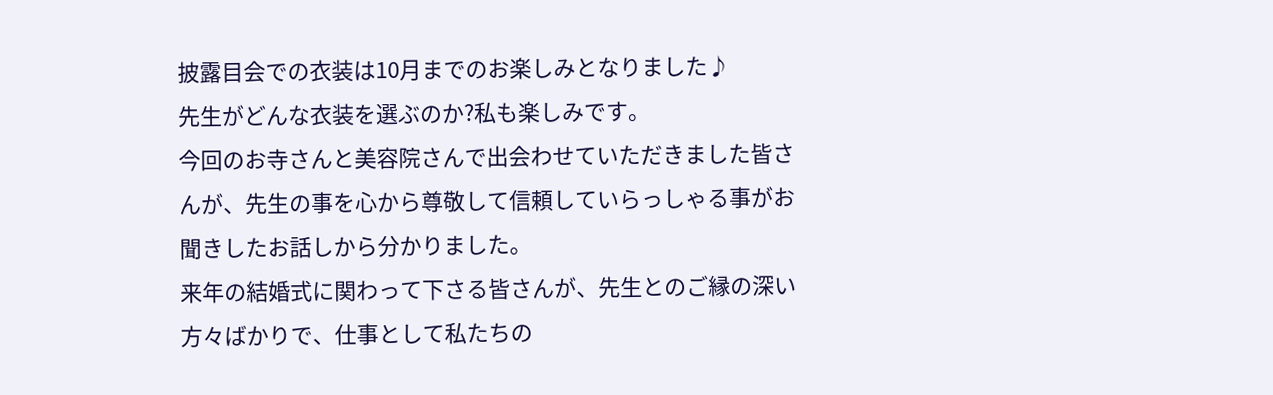披露目会での衣装は10月までのお楽しみとなりました♪
先生がどんな衣装を選ぶのか?私も楽しみです。
今回のお寺さんと美容院さんで出会わせていただきました皆さんが、先生の事を心から尊敬して信頼していらっしゃる事がお聞きしたお話しから分かりました。
来年の結婚式に関わって下さる皆さんが、先生とのご縁の深い方々ばかりで、仕事として私たちの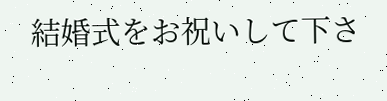結婚式をお祝いして下さ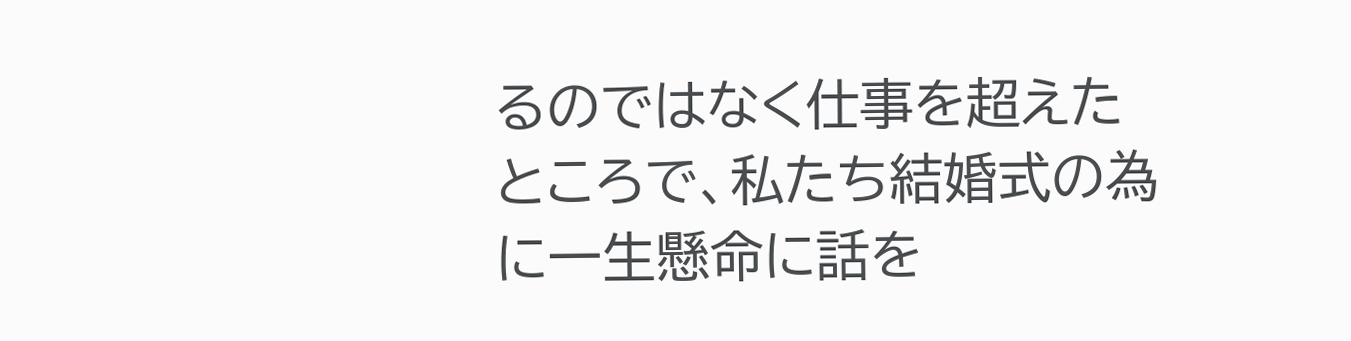るのではなく仕事を超えたところで、私たち結婚式の為に一生懸命に話を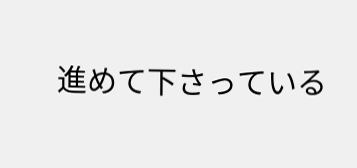進めて下さっている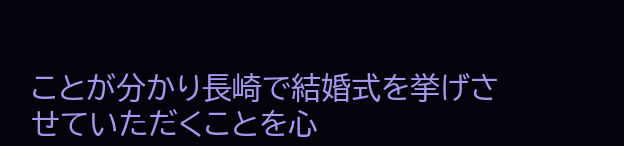ことが分かり長崎で結婚式を挙げさせていただくことを心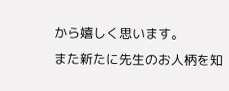から嬉しく思います。
また新たに先生のお人柄を知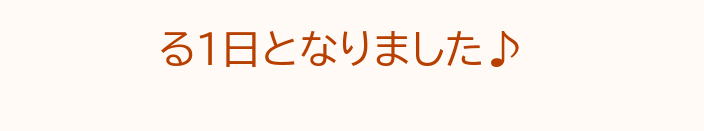る1日となりました♪